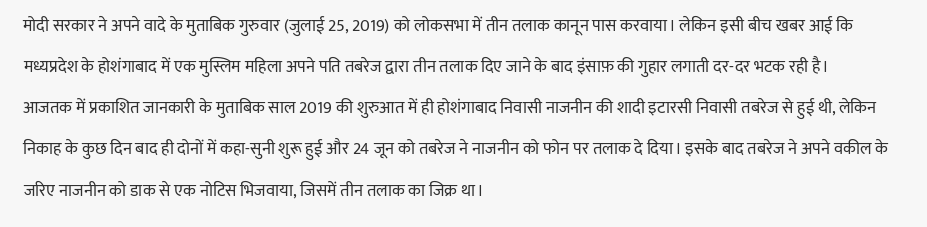मोदी सरकार ने अपने वादे के मुताबिक गुरुवार (जुलाई 25, 2019) को लोकसभा में तीन तलाक कानून पास करवाया। लेकिन इसी बीच खबर आई कि मध्यप्रदेश के होशंगाबाद में एक मुस्लिम महिला अपने पति तबरेज द्वारा तीन तलाक दिए जाने के बाद इंसाफ़ की गुहार लगाती दर-दर भटक रही है।
आजतक में प्रकाशित जानकारी के मुताबिक साल 2019 की शुरुआत में ही होशंगाबाद निवासी नाजनीन की शादी इटारसी निवासी तबरेज से हुई थी, लेकिन निकाह के कुछ दिन बाद ही दोनों में कहा-सुनी शुरू हुई और 24 जून को तबरेज ने नाजनीन को फोन पर तलाक दे दिया। इसके बाद तबरेज ने अपने वकील के जरिए नाजनीन को डाक से एक नोटिस भिजवाया, जिसमें तीन तलाक का जिक्र था।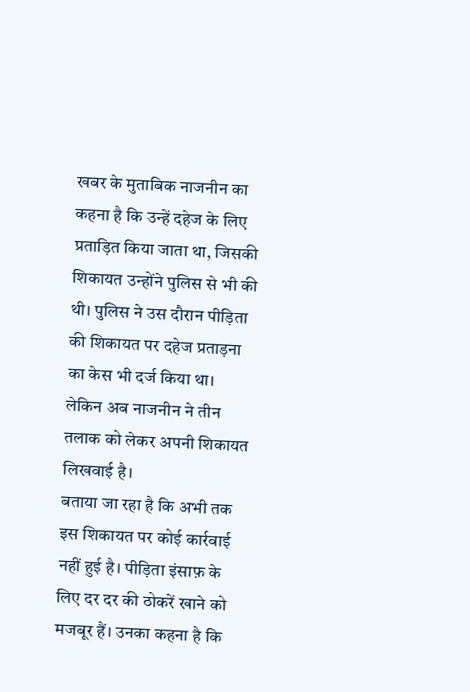खबर के मुताबिक नाजनीन का कहना है कि उन्हें दहेज के लिए प्रताड़ित किया जाता था, जिसकी शिकायत उन्होंने पुलिस से भी की थी। पुलिस ने उस दौरान पीड़िता की शिकायत पर दहेज प्रताड़ना का केस भी दर्ज किया था। लेकिन अब नाजनीन ने तीन तलाक को लेकर अपनी शिकायत लिखवाई है।
बताया जा रहा है कि अभी तक इस शिकायत पर कोई कार्रवाई नहीं हुई है। पीड़िता इंसाफ़ के लिए दर दर की ठोकरें खाने को मजबूर हैं। उनका कहना है कि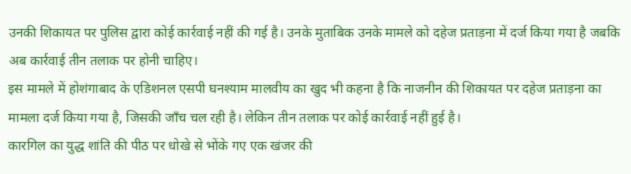उनकी शिकायत पर पुलिस द्वारा कोई कार्रवाई नहीं की गई है। उनके मुताबिक उनके मामले को दहेज प्रताड़ना में दर्ज किया गया है जबकि अब कार्रवाई तीन तलाक पर होनी चाहिए।
इस मामले में होशंगाबाद के एडिशनल एसपी घनश्याम मालवीय का खुद भी कहना है कि नाजनीन की शिकायत पर दहेज प्रताड़ना का मामला दर्ज किया गया है, जिसकी जाँच चल रही है। लेकिन तीन तलाक पर कोई कार्रवाई नहीं हुई है।
कारगिल का युद्ध शांति की पीठ पर धोखे से भोंके गए एक खंजर की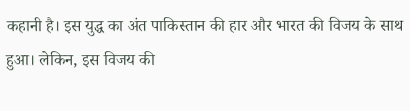कहानी है। इस युद्ध का अंत पाकिस्तान की हार और भारत की विजय के साथ हुआ। लेकिन, इस विजय की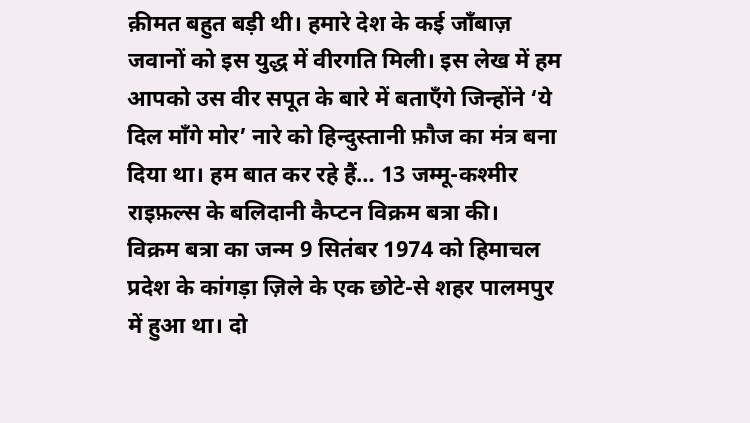क़ीमत बहुत बड़ी थी। हमारे देश के कई जाँबाज़ जवानों को इस युद्ध में वीरगति मिली। इस लेख में हम आपको उस वीर सपूत के बारे में बताएँगे जिन्होंने ‘ये दिल माँगे मोर’ नारे को हिन्दुस्तानी फ़ौज का मंत्र बना दिया था। हम बात कर रहे हैं… 13 जम्मू-कश्मीर राइफ़ल्स के बलिदानी कैप्टन विक्रम बत्रा की।
विक्रम बत्रा का जन्म 9 सितंबर 1974 को हिमाचल प्रदेश के कांगड़ा ज़िले के एक छोटे-से शहर पालमपुर में हुआ था। दो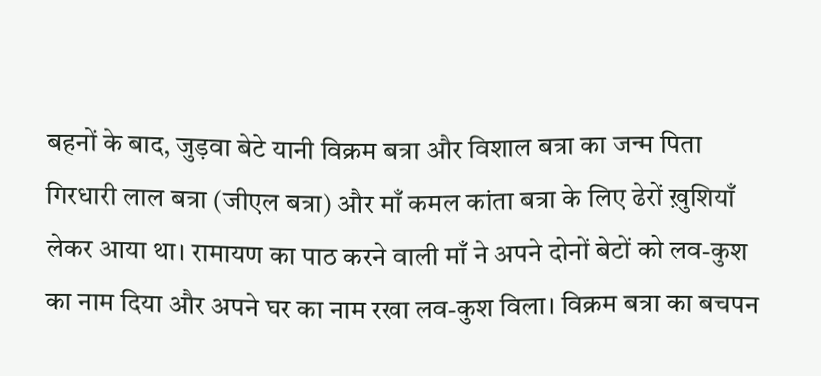बहनों के बाद, जुड़वा बेटे यानी विक्रम बत्रा और विशाल बत्रा का जन्म पिता गिरधारी लाल बत्रा (जीएल बत्रा) और माँ कमल कांता बत्रा के लिए ढेरों ख़ुशियाँ लेकर आया था। रामायण का पाठ करने वाली माँ ने अपने दोनों बेटों को लव-कुश का नाम दिया और अपने घर का नाम रखा लव-कुश विला। विक्रम बत्रा का बचपन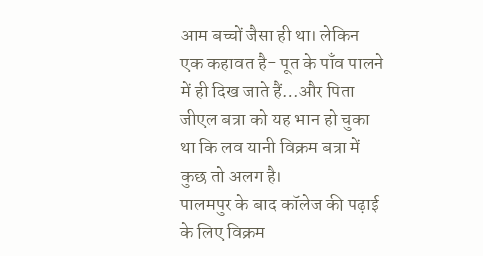आम बच्चों जैसा ही था। लेकिन एक कहावत है- पूत के पाँव पालने में ही दिख जाते हैं…और पिता जीएल बत्रा को यह भान हो चुका था कि लव यानी विक्रम बत्रा में कुछ तो अलग है।
पालमपुर के बाद कॉलेज की पढ़ाई के लिए विक्रम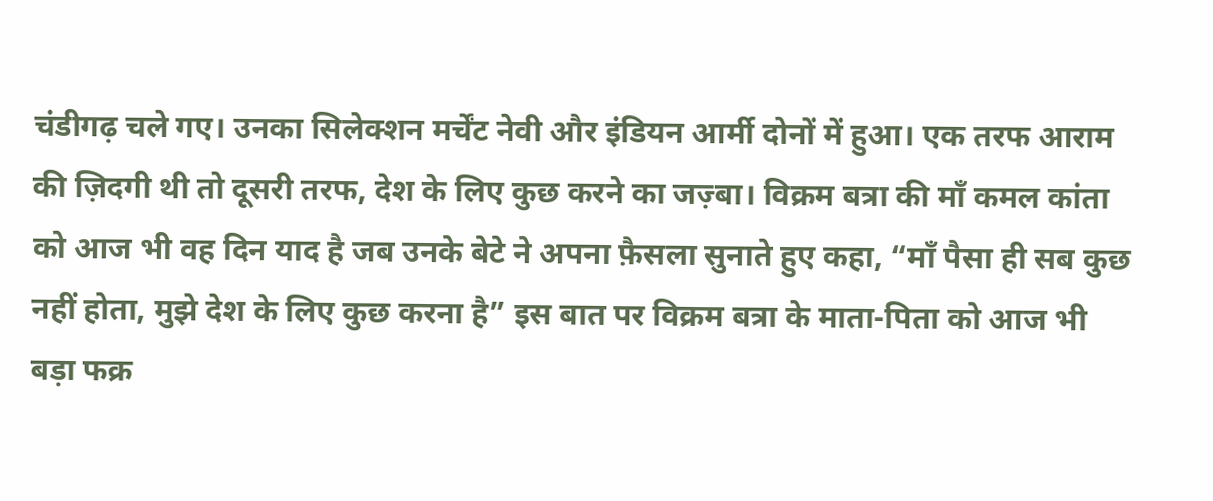चंडीगढ़ चले गए। उनका सिलेक्शन मर्चेंट नेवी और इंडियन आर्मी दोनों में हुआ। एक तरफ आराम की ज़िदगी थी तो दूसरी तरफ, देश के लिए कुछ करने का जज़्बा। विक्रम बत्रा की माँ कमल कांता को आज भी वह दिन याद है जब उनके बेटे ने अपना फ़ैसला सुनाते हुए कहा, “माँ पैसा ही सब कुछ नहीं होता, मुझे देश के लिए कुछ करना है” इस बात पर विक्रम बत्रा के माता-पिता को आज भी बड़ा फक्र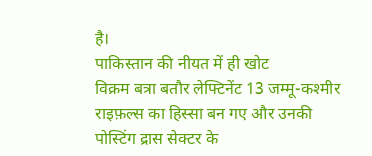है।
पाकिस्तान की नीयत में ही खोट
विक्रम बत्रा बतौर लेफ्टिनेंट 13 जम्मू-कश्मीर राइफ़ल्स का हिस्सा बन गए और उनकी पोस्टिंग द्रास सेक्टर के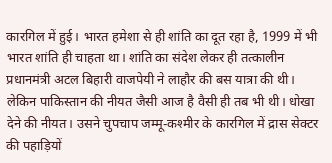कारगिल में हुई। भारत हमेशा से ही शांति का दूत रहा है, 1999 में भी भारत शांति ही चाहता था। शांति का संदेश लेकर ही तत्कालीन प्रधानमंत्री अटल बिहारी वाजपेयी ने लाहौर की बस यात्रा की थी। लेकिन पाकिस्तान की नीयत जैसी आज है वैसी ही तब भी थी। धोखा देने की नीयत। उसने चुपचाप जम्मू-कश्मीर के कारगिल में द्रास सेक्टर की पहाड़ियों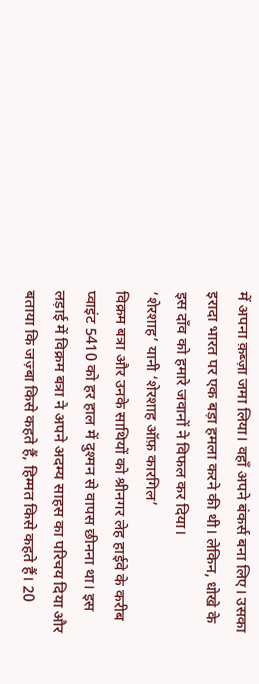में अपना क़ब्ज़ा जमा लिया। वहाँ अपने बंकर्स बना लिए। उसका इरादा भारत पर एक बड़ा हमला करने की थी। लेकिन, धोखे के इस दॉंव को हमारे जवानों ने विफल कर दिया।
‘शेरशाह’ यानी ‘शेरशाह ऑफ़ कारगिल’
विक्रम बत्रा और उनके साथियों को श्रीनगर लेह हाईवे के करीब प्वाइंट 5410 को हर हाल में दुश्मन से वापस छीनना था। इस लड़ाई में विक्रम बत्रा ने अपने अदम्य साहस का परिचय दिया और बताया कि जज़्बा किसे कहते हैं, हिम्मत किसे कहते हैं। 20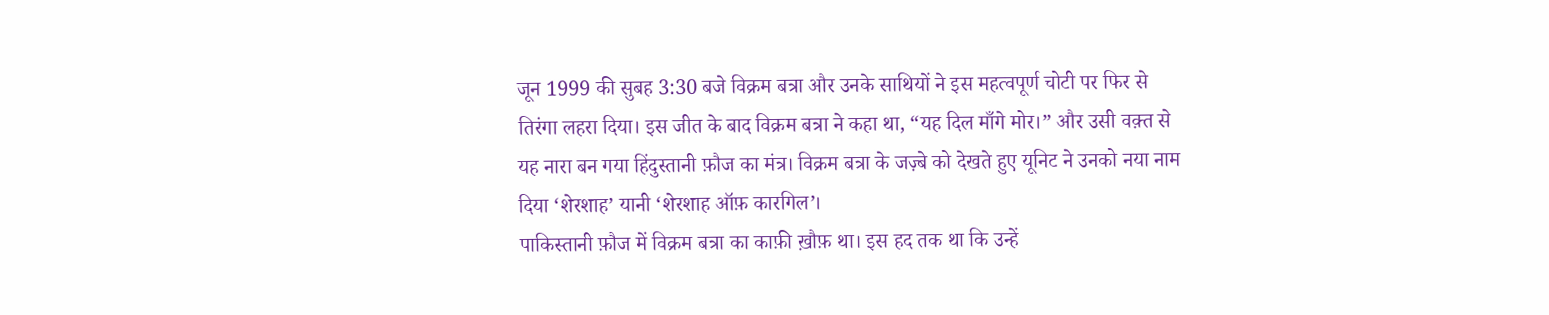जून 1999 की सुबह 3:30 बजे विक्रम बत्रा और उनके साथियों ने इस महत्वपूर्ण चोटी पर फिर से तिरंगा लहरा दिया। इस जीत के बाद विक्रम बत्रा ने कहा था, “यह दिल माँगे मोर।” और उसी वक़्त से यह नारा बन गया हिंदुस्तानी फ़ौज का मंत्र। विक्रम बत्रा के जज़्बे को देखते हुए यूनिट ने उनको नया नाम दिया ‘शेरशाह’ यानी ‘शेरशाह ऑफ़ कारगिल’।
पाकिस्तानी फ़ौज में विक्रम बत्रा का काफ़ी ख़ौफ़ था। इस हद तक था कि उन्हें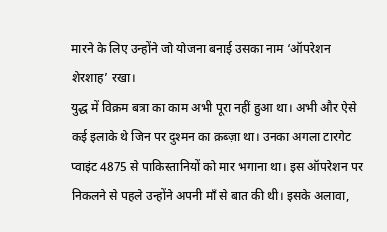मारने के लिए उन्होंने जो योजना बनाई उसका नाम ‘ऑपरेशन शेरशाह’ रखा।
युद्ध में विक्रम बत्रा का काम अभी पूरा नहीं हुआ था। अभी और ऐसे कई इलाके थे जिन पर दुश्मन का क़ब्ज़ा था। उनका अगला टारगेट प्वाइंट 4875 से पाकिस्तानियों को मार भगाना था। इस ऑपरेशन पर निकलने से पहले उन्होंने अपनी माँ से बात की थी। इसके अलावा,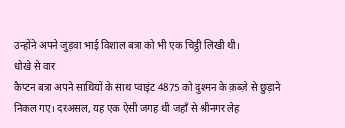उन्होंने अपने जुड़वा भाई विशाल बत्रा को भी एक चिट्ठी लिखी थी।
धोखे से वार
कैप्टन बत्रा अपने साथियों के साथ प्वाइंट 4875 को दुश्मन के क़ब्ज़े से छुड़ाने निकल गए। दरअसल, यह एक ऐसी जगह थी जहाँ से श्रीनगर लेह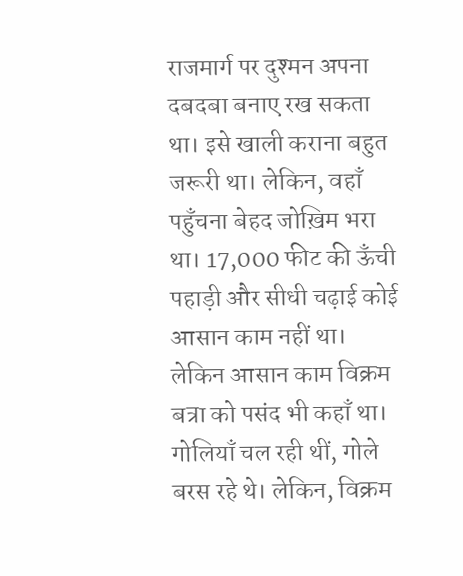राजमार्ग पर दुश्मन अपना दबदबा बनाए रख सकता था। इसे खाली कराना बहुत जरूरी था। लेकिन, वहाँ पहुँचना बेहद जोख़िम भरा था। 17,000 फीट की ऊँची पहाड़ी और सीधी चढ़ाई कोई आसान काम नहीं था। लेकिन आसान काम विक्रम बत्रा को पसंद भी कहाँ था। गोलियाँ चल रही थीं, गोले बरस रहे थे। लेकिन, विक्रम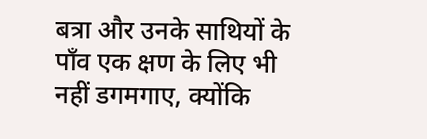बत्रा और उनके साथियों के पाँव एक क्षण के लिए भी नहीं डगमगाए, क्योंकि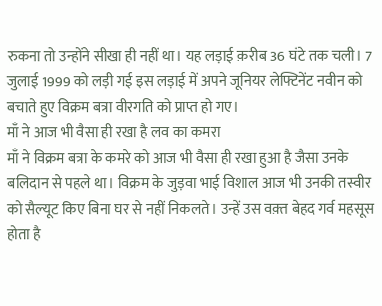रुकना तो उन्होंने सीखा ही नहीं था। यह लड़ाई क़रीब 36 घंटे तक चली। 7 जुलाई 1999 को लड़ी गई इस लड़ाई में अपने जूनियर लेफ्टिनेंट नवीन को बचाते हुए विक्रम बत्रा वीरगति को प्राप्त हो गए।
माँ ने आज भी वैसा ही रखा है लव का कमरा
माँ ने विक्रम बत्रा के कमरे को आज भी वैसा ही रखा हुआ है जैसा उनके बलिदान से पहले था। विक्रम के जुड़वा भाई विशाल आज भी उनकी तस्वीर को सैल्यूट किए बिना घर से नहीं निकलते। उन्हें उस वक़्त बेहद गर्व महसूस होता है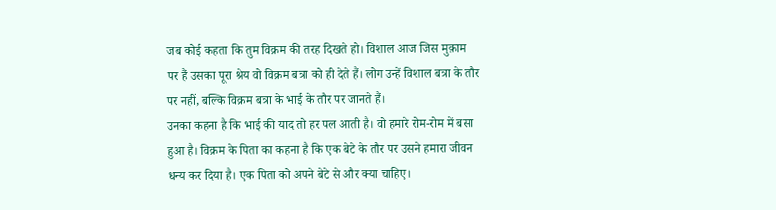जब कोई कहता कि तुम विक्रम की तरह दिखते हो। विशाल आज जिस मुक़ाम पर हैं उसका पूरा श्रेय वो विक्रम बत्रा को ही देते हैं। लोग उन्हें विशाल बत्रा के तौर पर नहीं, बल्कि विक्रम बत्रा के भाई के तौर पर जानते हैं।
उनका कहना है कि भाई की याद तो हर पल आती है। वो हमारे रोम-रोम में बसा हुआ है। विक्रम के पिता का कहना है कि एक बेटे के तौर पर उसने हमारा जीवन धन्य कर दिया है। एक पिता को अपने बेटे से और क्या चाहिए।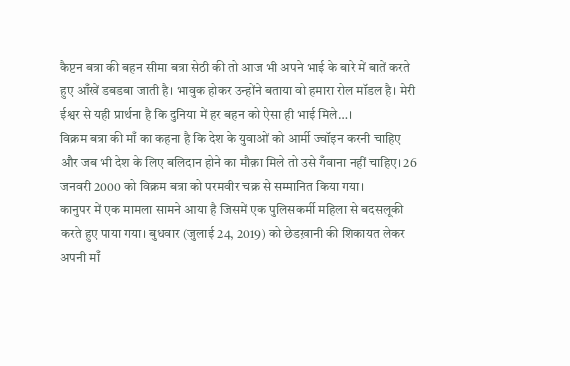कैप्टन बत्रा की बहन सीमा बत्रा सेठी की तो आज भी अपने भाई के बारे में बातें करते हुए आँखें डबडबा जाती है। भावुक होकर उन्होंने बताया वो हमारा रोल मॉडल है। मेरी ईश्वर से यही प्रार्थना है कि दुनिया में हर बहन को ऐसा ही भाई मिले…।
विक्रम बत्रा की माँ का कहना है कि देश के युवाओं को आर्मी ज्वॉइन करनी चाहिए और जब भी देश के लिए बलिदान होने का मौक़ा मिले तो उसे गँवाना नहीं चाहिए। 26 जनवरी 2000 को विक्रम बत्रा को परमवीर चक्र से सम्मानित किया गया।
कानुपर में एक मामला सामने आया है जिसमें एक पुलिसकर्मी महिला से बदसलूकी करते हुए पाया गया। बुधवार (जुलाई 24, 2019) को छेडख़ानी की शिकायत लेकर अपनी माँ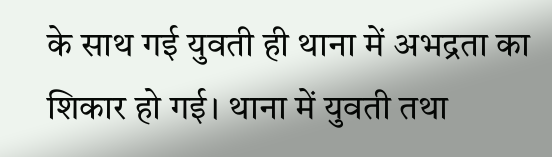के साथ गई युवती ही थाना में अभद्रता का शिकार हो गई। थाना में युवती तथा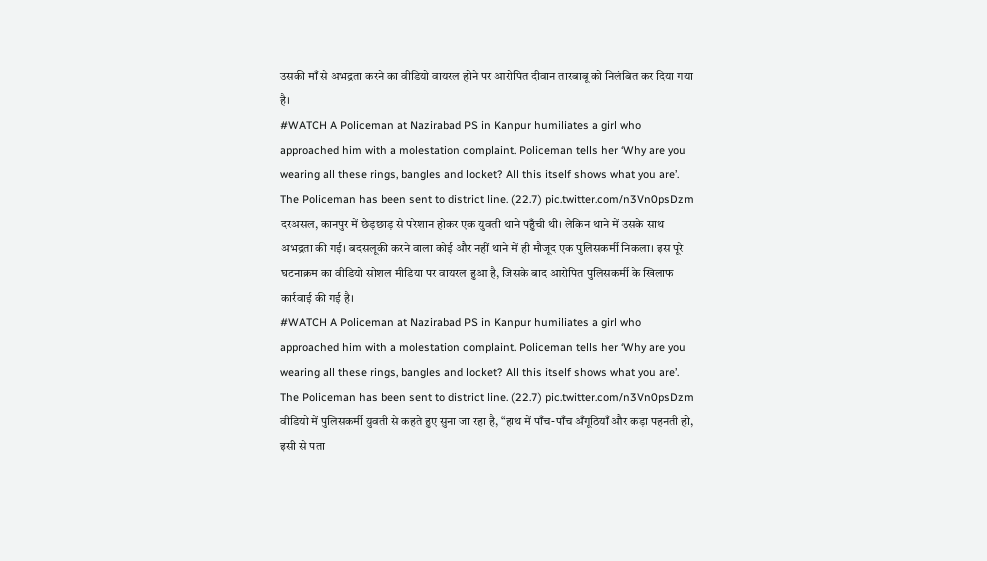उसकी माँ से अभद्रता करने का वीडियो वायरल होने पर आरोपित दीवान तारबाबू को निलंबित कर दिया गया है।
#WATCH A Policeman at Nazirabad PS in Kanpur humiliates a girl who approached him with a molestation complaint. Policeman tells her ‘Why are you wearing all these rings, bangles and locket? All this itself shows what you are’. The Policeman has been sent to district line. (22.7) pic.twitter.com/n3Vn0psDzm
दरअसल, कानपुर में छेड़छाड़ से परेशान होकर एक युवती थाने पहुँची थी। लेकिन थाने में उसके साथ अभद्रता की गई। बदसलूकी करने वाला कोई और नहीं थाने में ही मौजूद एक पुलिसकर्मी निकला। इस पूरे घटनाक्रम का वीडियो सोशल मीडिया पर वायरल हुआ है, जिसके बाद आरोपित पुलिसकर्मी के खिलाफ कार्रवाई की गई है।
#WATCH A Policeman at Nazirabad PS in Kanpur humiliates a girl who approached him with a molestation complaint. Policeman tells her ‘Why are you wearing all these rings, bangles and locket? All this itself shows what you are’. The Policeman has been sent to district line. (22.7) pic.twitter.com/n3Vn0psDzm
वीडियो में पुलिसकर्मी युवती से कहते हुए सुना जा रहा है, “हाथ में पाँच-पाँच अँगूठियाँ और कड़ा पहनती हो, इसी से पता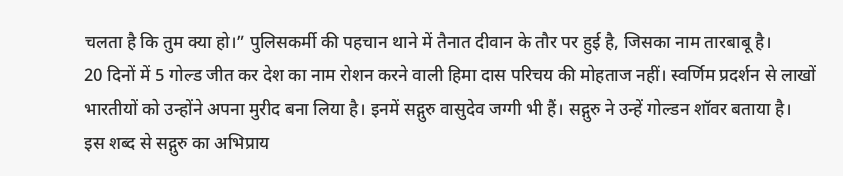चलता है कि तुम क्या हो।” पुलिसकर्मी की पहचान थाने में तैनात दीवान के तौर पर हुई है, जिसका नाम तारबाबू है।
20 दिनों में 5 गोल्ड जीत कर देश का नाम रोशन करने वाली हिमा दास परिचय की मोहताज नहीं। स्वर्णिम प्रदर्शन से लाखों भारतीयों को उन्होंने अपना मुरीद बना लिया है। इनमें सद्गुरु वासुदेव जग्गी भी हैं। सद्गुरु ने उन्हें गोल्डन शॉवर बताया है।
इस शब्द से सद्गुरु का अभिप्राय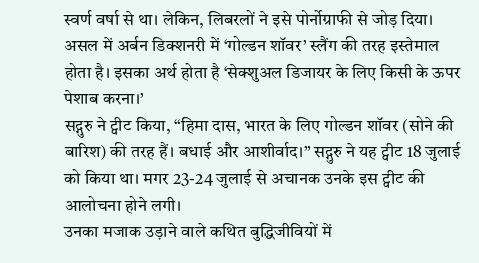स्वर्ण वर्षा से था। लेकिन, लिबरलों ने इसे पोर्नोग्राफी से जोड़ दिया। असल में अर्बन डिक्शनरी में ‘गोल्डन शॉवर’ स्लैंग की तरह इस्तेमाल होता है। इसका अर्थ होता है ‘सेक्शुअल डिजायर के लिए किसी के ऊपर पेशाब करना।’
सद्गुरु ने ट्वीट किया, “हिमा दास, भारत के लिए गोल्डन शॉवर (सोने की बारिश) की तरह हैं। बधाई और आशीर्वाद।” सद्गुरु ने यह ट्वीट 18 जुलाई को किया था। मगर 23-24 जुलाई से अचानक उनके इस ट्वीट की आलोचना होने लगी।
उनका मजाक उड़ाने वाले कथित बुद्धिजीवियों में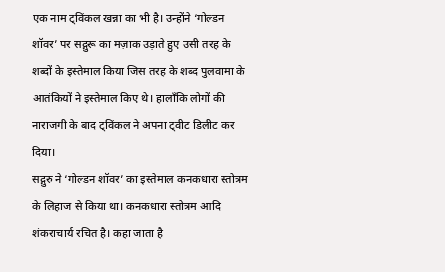एक नाम ट्विंकल खन्ना का भी है। उन्होंने ‘गोल्डन शॉवर’ पर सद्गुरू का मज़ाक उड़ाते हुए उसी तरह के शब्दों के इस्तेमाल किया जिस तरह के शब्द पुलवामा के आतंकियों ने इस्तेमाल किए थे। हालाँकि लोगों की नाराजगी के बाद ट्विंकल ने अपना ट्वीट डिलीट कर दिया।
सद्गुरु ने ‘गोल्डन शॉवर’ का इस्तेमाल कनकधारा स्तोत्रम के लिहाज से किया था। कनकधारा स्तोत्रम आदि शंकराचार्य रचित है। कहा जाता है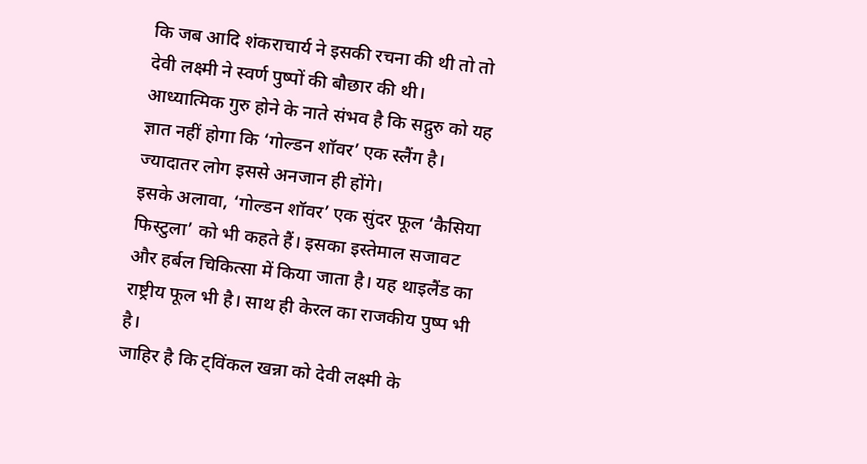कि जब आदि शंकराचार्य ने इसकी रचना की थी तो तो देवी लक्ष्मी ने स्वर्ण पुष्पों की बौछार की थी।
आध्यात्मिक गुरु होने के नाते संभव है कि सद्गुरु को यह ज्ञात नहीं होगा कि ‘गोल्डन शॉवर’ एक स्लैंग है। ज्यादातर लोग इससे अनजान ही होंगे।
इसके अलावा, ‘गोल्डन शॉवर’ एक सुंदर फूल ‘कैसिया फिस्टुला’ को भी कहते हैं। इसका इस्तेमाल सजावट और हर्बल चिकित्सा में किया जाता है। यह थाइलैंड का राष्ट्रीय फूल भी है। साथ ही केरल का राजकीय पुष्प भी है।
जाहिर है कि ट्विंकल खन्ना को देवी लक्ष्मी के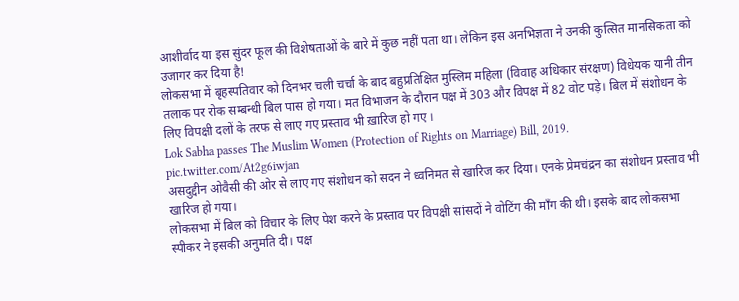आशीर्वाद या इस सुंदर फूल की विशेषताओं के बारे में कुछ नहीं पता था। लेकिन इस अनभिज्ञता ने उनकी कुत्सित मानसिकता को उजागर कर दिया है!
लोकसभा में बृहस्पतिवार को दिनभर चली चर्चा के बाद बहुप्रतिक्षित मुस्लिम महिला (विवाह अधिकार संरक्षण) विधेयक यानी तीन तलाक पर रोक सम्बन्धी बिल पास हो गया। मत विभाजन के दौरान पक्ष में 303 और विपक्ष में 82 वोट पड़े। बिल में संशोधन के लिए विपक्षी दलों के तरफ से लाए गए प्रस्ताव भी ख़ारिज हो गए ।
Lok Sabha passes The Muslim Women (Protection of Rights on Marriage) Bill, 2019. pic.twitter.com/At2g6iwjan
असदुद्दीन ओवैसी की ओर से लाए गए संशोधन को सदन ने ध्वनिमत से खारिज कर दिया। एनके प्रेमचंद्रन का संशोधन प्रस्ताव भी खारिज हो गया।
लोकसभा में बिल को विचार के लिए पेश करने के प्रस्ताव पर विपक्षी सांसदों ने वोटिंग की माँग की थी। इसके बाद लोकसभा स्पीकर ने इसकी अनुमति दी। पक्ष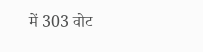में 303 वोट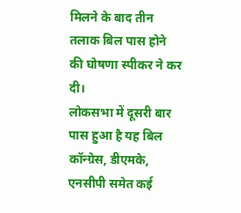मिलने के बाद तीन तलाक बिल पास होने की घोषणा स्पीकर ने कर दी।
लोकसभा में दूसरी बार पास हुआ है यह बिल
कॉन्ग्रेस, डीएमके, एनसीपी समेत कई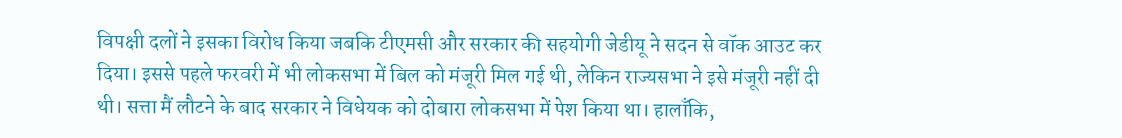विपक्षी दलों ने इसका विरोध किया जबकि टीएमसी और सरकार की सहयोगी जेडीयू ने सदन से वॉक आउट कर दिया। इससे पहले फरवरी में भी लोकसभा में बिल को मंजूरी मिल गई थी, लेकिन राज्यसभा ने इसे मंजूरी नहीं दी थी। सत्ता मैं लौटने के बाद सरकार ने विधेयक को दोबारा लोकसभा में पेश किया था। हालाँकि,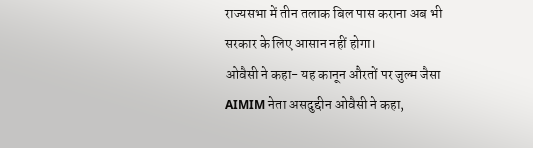राज्यसभा में तीन तलाक बिल पास कराना अब भी सरकार के लिए आसान नहीं होगा।
ओवैसी ने कहा- यह कानून औरतों पर जुल्म जैसा
AIMIM नेता असदुद्दीन ओवैसी ने कहा,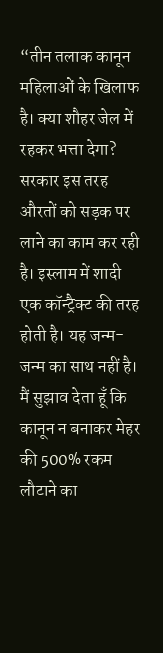“तीन तलाक कानून महिलाओं के खिलाफ है। क्या शौहर जेल में रहकर भत्ता देगा? सरकार इस तरह औरतों को सड़क पर लाने का काम कर रही है। इस्लाम में शादी एक कॉन्ट्रैक्ट की तरह होती है। यह जन्म-जन्म का साथ नहीं है। मैं सुझाव देता हूँ कि कानून न बनाकर मेहर की 500% रकम लौटाने का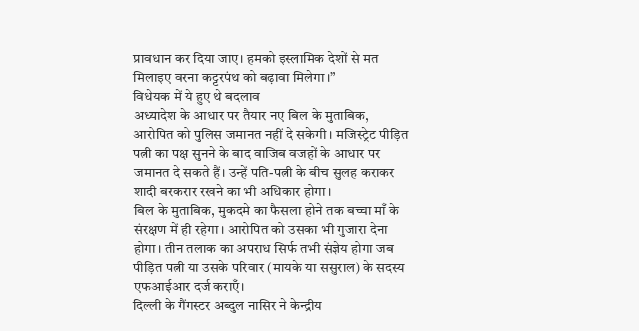प्रावधान कर दिया जाए। हमको इस्लामिक देशों से मत मिलाइए वरना कट्टरपंथ को बढ़ावा मिलेगा।”
विधेयक में ये हुए थे बदलाव
अध्यादेश के आधार पर तैयार नए बिल के मुताबिक, आरोपित को पुलिस जमानत नहीं दे सकेगी। मजिस्ट्रेट पीड़ित पत्नी का पक्ष सुनने के बाद वाजिब वजहों के आधार पर जमानत दे सकते हैं। उन्हें पति-पत्नी के बीच सुलह कराकर शादी बरकरार रखने का भी अधिकार होगा।
बिल के मुताबिक, मुकदमे का फैसला होने तक बच्चा माँ के संरक्षण में ही रहेगा। आरोपित को उसका भी गुजारा देना होगा। तीन तलाक का अपराध सिर्फ तभी संज्ञेय होगा जब पीड़ित पत्नी या उसके परिवार (मायके या ससुराल) के सदस्य एफआईआर दर्ज कराएँ।
दिल्ली के गैंगस्टर अब्दुल नासिर ने केन्द्रीय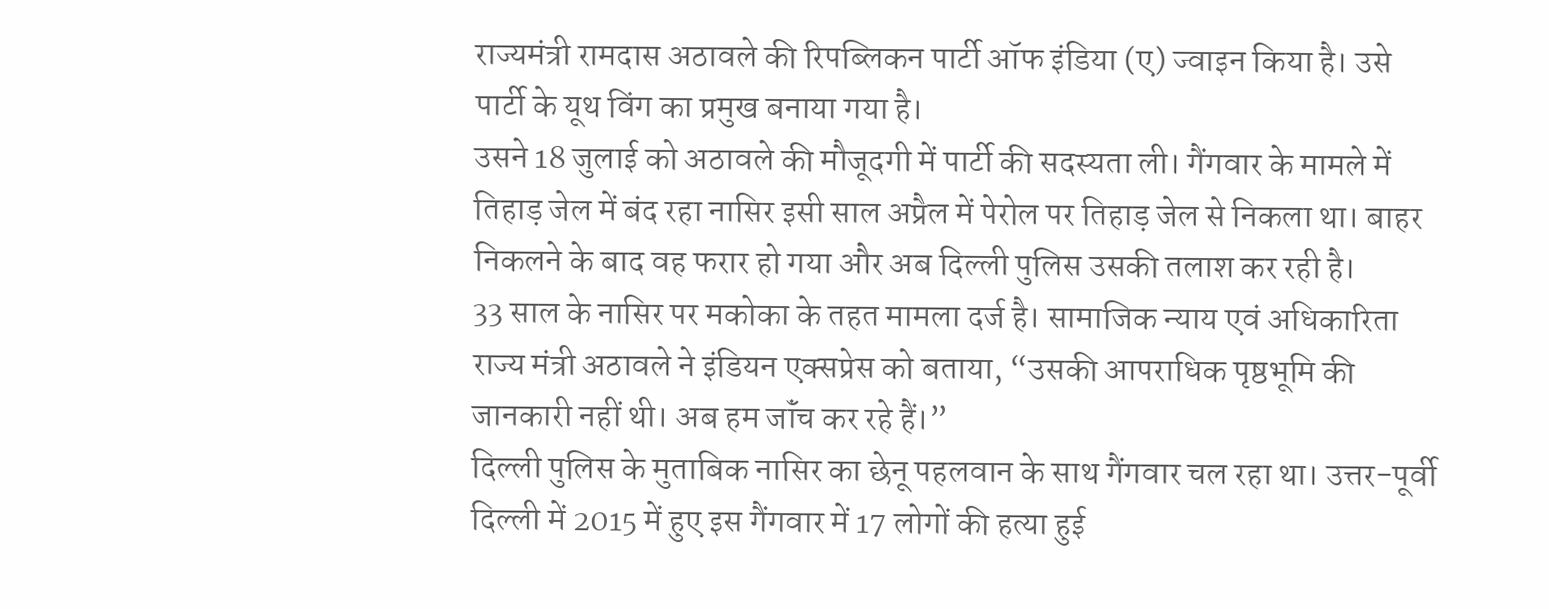राज्यमंत्री रामदास अठावले की रिपब्लिकन पार्टी ऑफ इंडिया (ए) ज्वाइन किया है। उसे पार्टी के यूथ विंग का प्रमुख बनाया गया है।
उसने 18 जुलाई को अठावले की मौजूदगी में पार्टी की सदस्यता ली। गैंगवार के मामले में तिहाड़ जेल में बंद रहा नासिर इसी साल अप्रैल में पेरोल पर तिहाड़ जेल से निकला था। बाहर निकलने के बाद वह फरार हो गया और अब दिल्ली पुलिस उसकी तलाश कर रही है।
33 साल के नासिर पर मकोका के तहत मामला दर्ज है। सामाजिक न्याय एवं अधिकारिता राज्य मंत्री अठावले ने इंडियन एक्सप्रेस को बताया, “उसकी आपराधिक पृष्ठभूमि की जानकारी नहीं थी। अब हम जॉंच कर रहे हैं।”
दिल्ली पुलिस के मुताबिक नासिर का छेनू पहलवान के साथ गैंगवार चल रहा था। उत्तर-पूर्वी दिल्ली में 2015 में हुए इस गैंगवार में 17 लोगों की हत्या हुई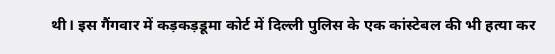थी। इस गैंगवार में कड़कड़डूमा कोर्ट में दिल्ली पुलिस के एक कांस्टेबल की भी हत्या कर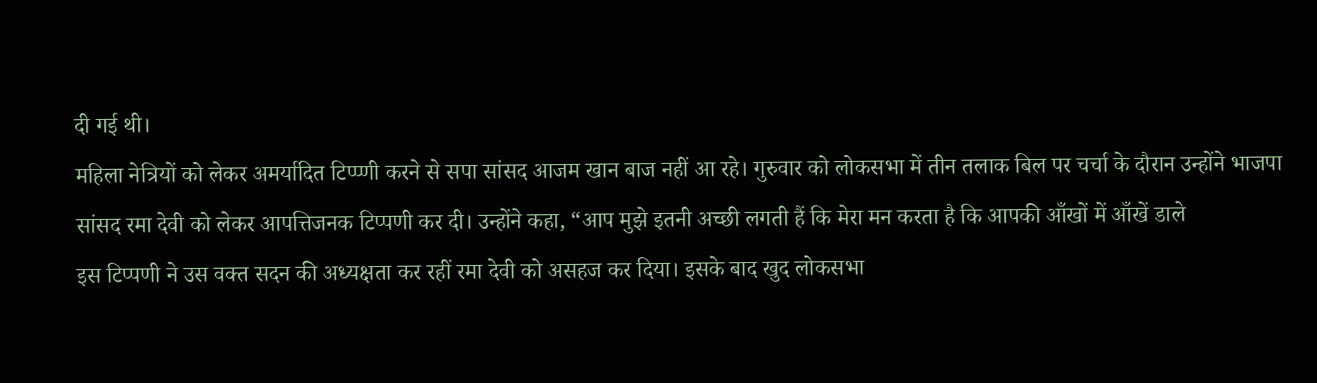दी गई थी।
महिला नेत्रियों को लेकर अमर्यादित टिप्प्णी करने से सपा सांसद आजम खान बाज नहीं आ रहे। गुरुवार को लोकसभा में तीन तलाक बिल पर चर्चा के दौरान उन्होंने भाजपा सांसद रमा देवी को लेकर आपत्तिजनक टिप्पणी कर दी। उन्होंने कहा, “आप मुझे इतनी अच्छी लगती हैं कि मेरा मन करता है कि आपकी आँखों में आँखें डाले
इस टिप्पणी ने उस वक्त सदन की अध्यक्षता कर रहीं रमा देवी को असहज कर दिया। इसके बाद खुद लोकसभा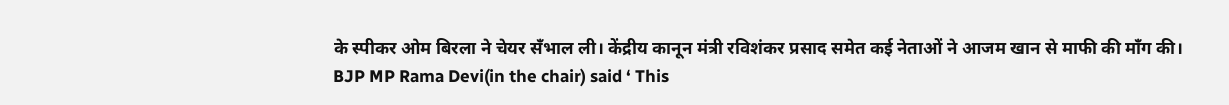के स्पीकर ओम बिरला ने चेयर सँभाल ली। केंद्रीय कानून मंत्री रविशंकर प्रसाद समेत कई नेताओं ने आजम खान से माफी की मॉंग की।
BJP MP Rama Devi(in the chair) said ‘ This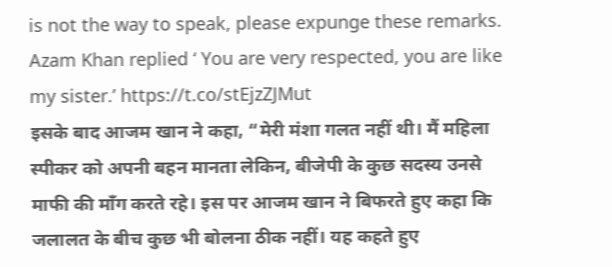is not the way to speak, please expunge these remarks. Azam Khan replied ‘ You are very respected, you are like my sister.’ https://t.co/stEjzZJMut
इसके बाद आजम खान ने कहा, “मेरी मंशा गलत नहीं थी। मैं महिला स्पीकर को अपनी बहन मानता लेकिन, बीजेपी के कुछ सदस्य उनसे माफी की मॉंग करते रहे। इस पर आजम खान ने बिफरते हुए कहा कि जलालत के बीच कुछ भी बोलना ठीक नहीं। यह कहते हुए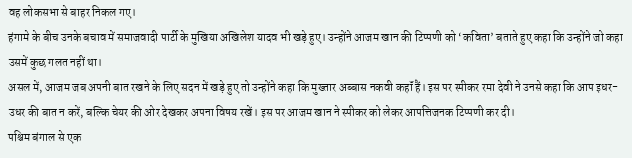वह लोकसभा से बाहर निकल गए।
हंगामे के बीच उनके बचाव में समाजवादी पार्टी के मुखिया अखिलेश यादव भी खड़े हुए। उन्होंने आजम खान की टिप्पणी को ‘कविता’ बताते हुए कहा कि उन्होंने जो कहा उसमें कुछ गलत नहीं था।
असल में, आजम जब अपनी बात रखने के लिए सदन में खड़े हुए तो उन्होंने कहा कि मुख्तार अब्बास नकवी कहॉं हैं। इस पर स्पीकर रमा देवी ने उनसे कहा कि आप इधर-उधर की बात न करें, बल्कि चेयर की ओर देखकर अपना विषय रखें। इस पर आजम खान ने स्पीकर को लेकर आपत्तिजनक टिप्पणी कर दी।
पश्चिम बंगाल से एक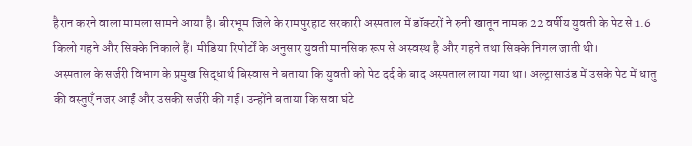हैरान करने वाला मामला सामने आया है। बीरभूम जिले के रामपुरहाट सरकारी अस्पताल में डॉक्टरों ने रुनी खातून नामक 22 वर्षीय युवती के पेट से 1.6 किलो गहने और सिक्के निकाले हैं। मीडिया रिपोर्टों के अनुसार युवती मानसिक रूप से अस्वस्थ है और गहने तथा सिक्के निगल जाती थी।
अस्पताल के सर्जरी विभाग के प्रमुख सिद्धार्थ बिस्वास ने बताया कि युवती को पेट दर्द के बाद अस्पताल लाया गया था। अल्ट्रासाउंड में उसके पेट में धातु की वस्तुएँ नजर आईं और उसकी सर्जरी की गई। उन्होंने बताया कि सवा घंटे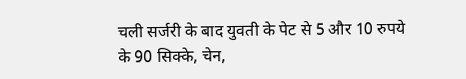चली सर्जरी के बाद युवती के पेट से 5 और 10 रुपये के 90 सिक्के, चेन,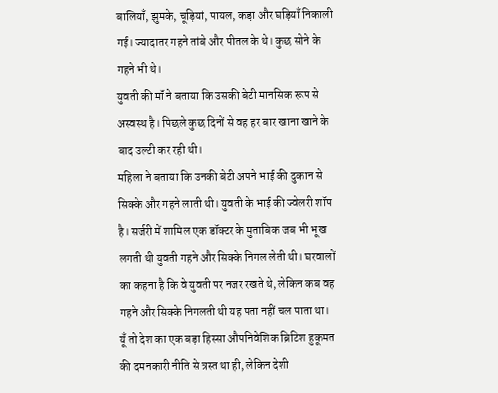बालियाँ, झुमके, चूड़ियां, पायल, कड़ा और घड़ियाँ निकाली गई। ज्यादातर गहने तांबे और पीतल के थे। कुछ सोने के गहने भी थे।
युवती की मॉं ने बताया कि उसकी बेटी मानसिक रूप से अस्वस्थ है। पिछले कुछ दिनों से वह हर बार खाना खाने के बाद उल्टी कर रही थी।
महिला ने बताया कि उनकी बेटी अपने भाई की दुकान से सिक्के और गहने लाती थी। युवती के भाई की ज्वेलरी शॉप है। सर्जरी में शामिल एक डॉक्टर के मुताबिक जब भी भूख लगती थी युवती गहने और सिक्के निगल लेती थी। घरवालों का कहना है कि वे युवती पर नजर रखते थे, लेकिन कब वह गहने और सिक्के निगलती थी यह पता नहीं चल पाता था।
यूँ तो देश का एक बड़ा हिस्सा औपनिवेशिक ब्रिटिश हुकूमत की दमनकारी नीति से त्रस्त था ही, लेकिन देशी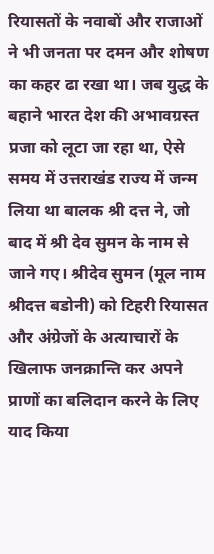रियासतों के नवाबों और राजाओं ने भी जनता पर दमन और शोषण का कहर ढा रखा था। जब युद्ध के बहाने भारत देश की अभावग्रस्त प्रजा को लूटा जा रहा था, ऐसे समय में उत्तराखंड राज्य में जन्म लिया था बालक श्री दत्त ने, जो बाद में श्री देव सुमन के नाम से जाने गए। श्रीदेव सुमन (मूल नाम श्रीदत्त बडोनी) को टिहरी रियासत और अंग्रेजों के अत्याचारों के खिलाफ जनक्रान्ति कर अपने प्राणों का बलिदान करने के लिए याद किया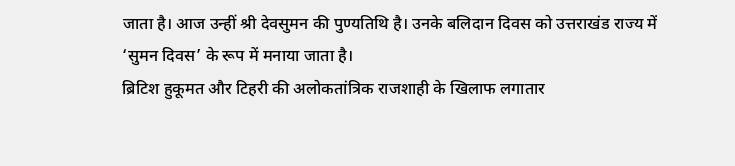जाता है। आज उन्हीं श्री देवसुमन की पुण्यतिथि है। उनके बलिदान दिवस को उत्तराखंड राज्य में ‘सुमन दिवस’ के रूप में मनाया जाता है।
ब्रिटिश हुकूमत और टिहरी की अलोकतांत्रिक राजशाही के खिलाफ लगातार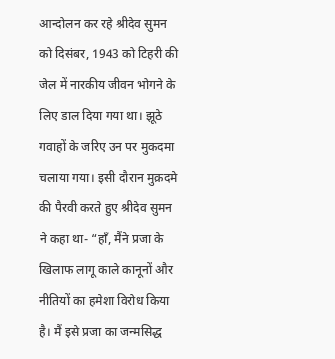आन्दोलन कर रहे श्रीदेव सुमन को दिसंबर, 1943 को टिहरी की जेल में नारकीय जीवन भोगने के लिए डाल दिया गया था। झूठे गवाहों के जरिए उन पर मुकदमा चलाया गया। इसी दौरान मुक़दमे की पैरवी करते हुए श्रीदेव सुमन ने कहा था- “हाँ, मैंने प्रजा के खिलाफ लागू काले कानूनों और नीतियों का हमेशा विरोध किया है। मैं इसे प्रजा का जन्मसिद्ध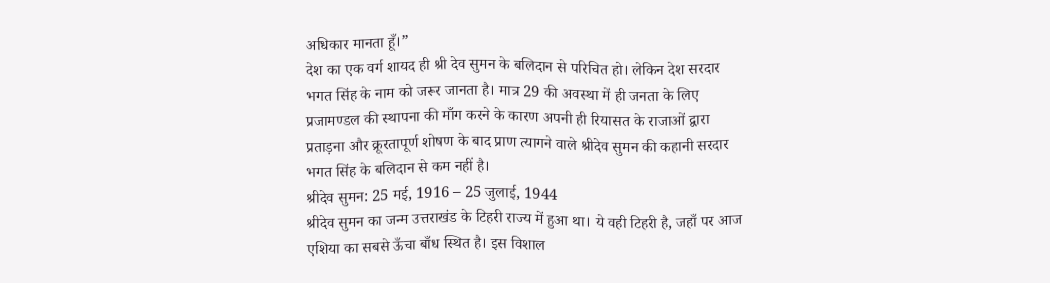अधिकार मानता हूँ।”
देश का एक वर्ग शायद ही श्री देव सुमन के बलिदान से परिचित हो। लेकिन देश सरदार भगत सिंह के नाम को जरूर जानता है। मात्र 29 की अवस्था में ही जनता के लिए प्रजामण्डल की स्थापना की माँग करने के कारण अपनी ही रियासत के राजाओं द्वारा प्रताड़ना और क्रूरतापूर्ण शोषण के बाद प्राण त्यागने वाले श्रीदेव सुमन की कहानी सरदार भगत सिंह के बलिदान से कम नहीं है।
श्रीदेव सुमन: 25 मई, 1916 – 25 जुलाई, 1944
श्रीदेव सुमन का जन्म उत्तराखंड के टिहरी राज्य में हुआ था। ये वही टिहरी है, जहाँ पर आज एशिया का सबसे ऊँचा बाँध स्थित है। इस विशाल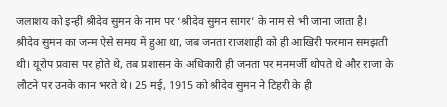जलाशय को इन्हीं श्रीदेव सुमन के नाम पर ‘श्रीदेव सुमन सागर’ के नाम से भी जाना जाता है।
श्रीदेव सुमन का जन्म ऐसे समय में हुआ था, जब जनता राजशाही को ही आखिरी फरमान समझती थी। यूरोप प्रवास पर होते थे, तब प्रशासन के अधिकारी ही जनता पर मनमर्जी थोपते थे और राजा के लौटने पर उनके कान भरते थे। 25 मई, 1915 को श्रीदेव सुमन ने टिहरी के ही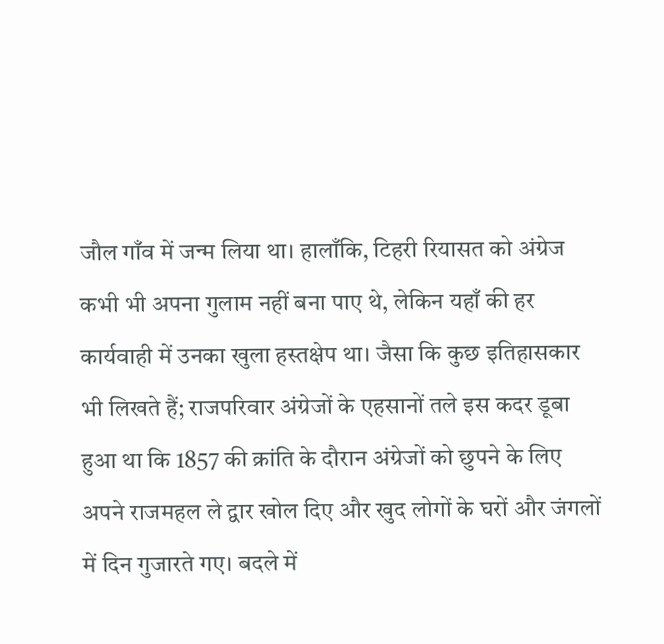जौल गाँव में जन्म लिया था। हालाँकि, टिहरी रियासत को अंग्रेज कभी भी अपना गुलाम नहीं बना पाए थे, लेकिन यहाँ की हर कार्यवाही में उनका खुला हस्तक्षेप था। जैसा कि कुछ इतिहासकार भी लिखते हैं; राजपरिवार अंग्रेजों के एहसानों तले इस कदर डूबा हुआ था कि 1857 की क्रांति के दौरान अंग्रेजों को छुपने के लिए अपने राजमहल ले द्वार खोल दिए और खुद लोगों के घरों और जंगलों में दिन गुजारते गए। बदले में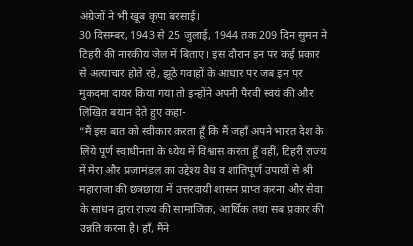अंग्रेजों ने भी खूब कृपा बरसाई।
30 दिसम्बर, 1943 से 25 जुलाई, 1944 तक 209 दिन सुमन ने टिहरी की नारकीय जेल में बिताए। इस दौरान इन पर कई प्रकार से अत्याचार होते रहे, झूठे गवाहों के आधार पर जब इन पर मुकदमा दायर किया गया तो इन्होंने अपनी पैरवी स्वयं की और लिखित बयान देते हुए कहा-
“मैं इस बात को स्वीकार करता हूँ कि मैं जहाँ अपने भारत देश के लिये पूर्ण स्वाधीनता के ध्येय में विश्वास करता हूँ वहीं, टिहरी राज्य में मेरा और प्रजामंडल का उद्देश्य वैध व शांतिपूर्ण उपायों से श्री महाराजा की छत्रछाया में उत्तरदायी शासन प्राप्त करना और सेवा के साधन द्वारा राज्य की सामाजिक, आर्थिक तथा सब प्रकार की उन्नति करना है। हाँ, मैंने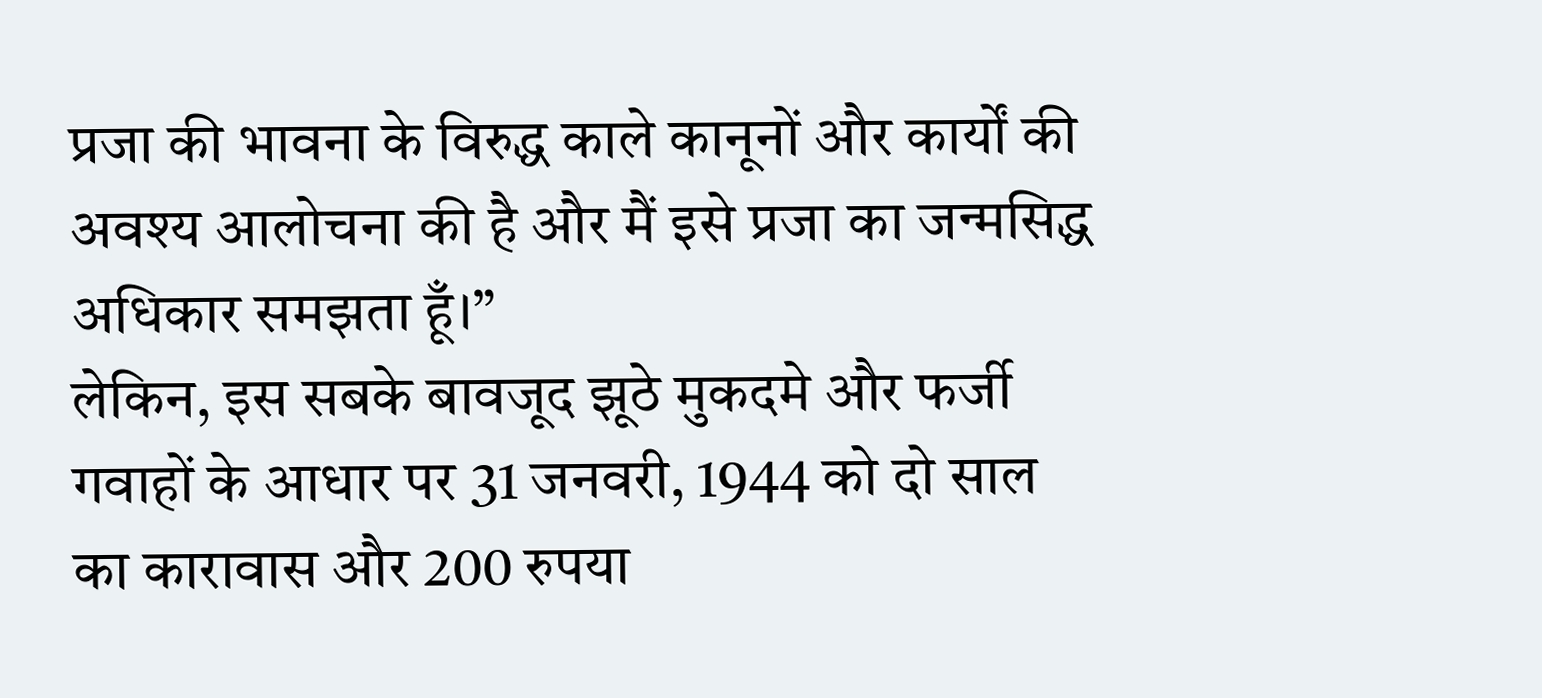प्रजा की भावना के विरुद्ध काले कानूनों और कार्यों की अवश्य आलोचना की है और मैं इसे प्रजा का जन्मसिद्ध अधिकार समझता हूँ।”
लेकिन, इस सबके बावजूद झूठे मुकदमे और फर्जी गवाहों के आधार पर 31 जनवरी, 1944 को दो साल का कारावास और 200 रुपया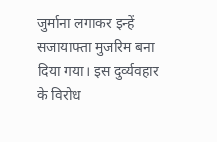जुर्माना लगाकर इन्हें सजायाफ्ता मुजरिम बना दिया गया। इस दुर्व्यवहार के विरोध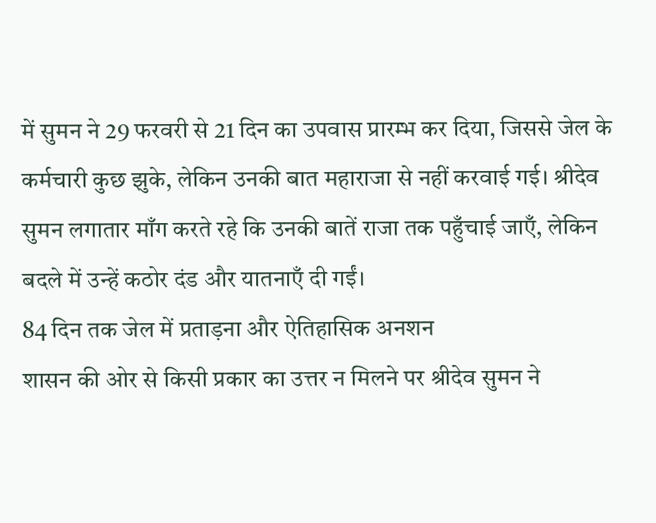में सुमन ने 29 फरवरी से 21 दिन का उपवास प्रारम्भ कर दिया, जिससे जेल के कर्मचारी कुछ झुके, लेकिन उनकी बात महाराजा से नहीं करवाई गई। श्रीदेव सुमन लगातार माँग करते रहे कि उनकी बातें राजा तक पहुँचाई जाएँ, लेकिन बदले में उन्हें कठोर दंड और यातनाएँ दी गईं।
84 दिन तक जेल में प्रताड़ना और ऐतिहासिक अनशन
शासन की ओर से किसी प्रकार का उत्तर न मिलने पर श्रीदेव सुमन ने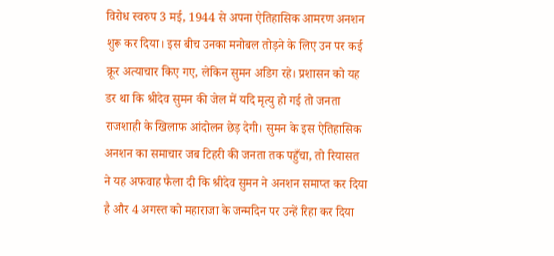विरोध स्वरुप 3 मई, 1944 से अपना ऐतिहासिक आमरण अनशन शुरू कर दिया। इस बीच उनका मनोबल तोड़ने के लिए उन पर कई क्रूर अत्याचार किए गए, लेकिन सुमन अडिग रहे। प्रशासन को यह डर था कि श्रीदेव सुमन की जेल में यदि मृत्यु हो गई तो जनता राजशाही के खिलाफ आंदोलन छेड़ देगी। सुमन के इस ऐतिहासिक अनशन का समाचार जब टिहरी की जनता तक पहुँचा, तो रियासत ने यह अफवाह फैला दी कि श्रीदेव सुमन ने अनशन समाप्त कर दिया है और 4 अगस्त को महाराजा के जन्मदिन पर उन्हें रिहा कर दिया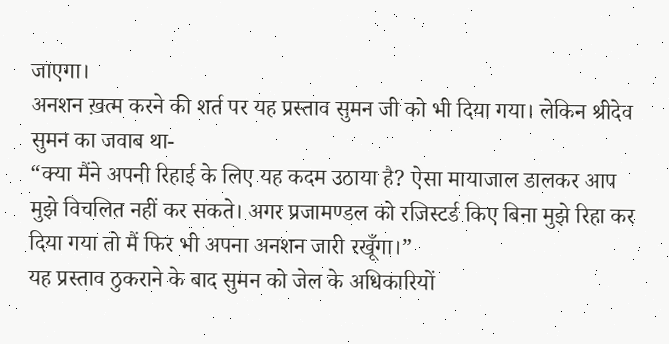जाएगा।
अनशन ख़त्म करने की शर्त पर यह प्रस्ताव सुमन जी को भी दिया गया। लेकिन श्रीदेव सुमन का जवाब था-
“क्या मैंने अपनी रिहाई के लिए यह कदम उठाया है? ऐसा मायाजाल डालकर आप मुझे विचलित नहीं कर सकते। अगर प्रजामण्डल को रजिस्टर्ड किए बिना मुझे रिहा कर दिया गया तो मैं फिर भी अपना अनशन जारी रखूँगा।”
यह प्रस्ताव ठुकराने के बाद सुमन को जेल के अधिकारियों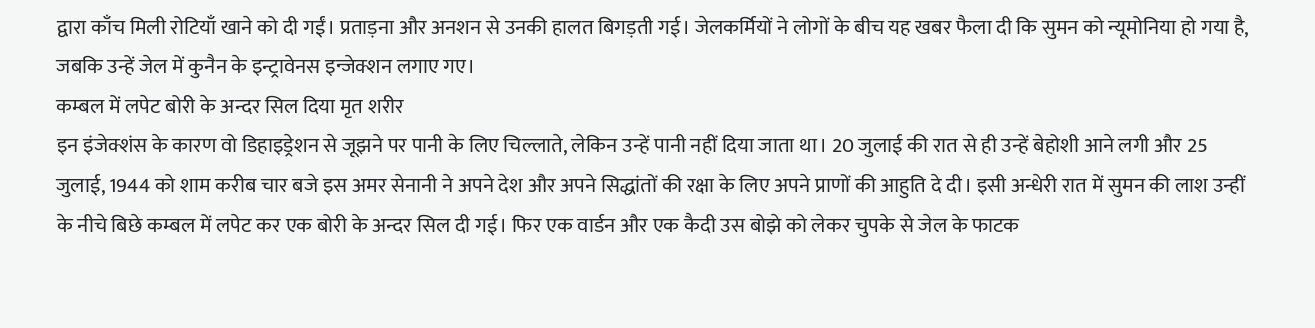द्वारा काँच मिली रोटियाँ खाने को दी गईं। प्रताड़ना और अनशन से उनकी हालत बिगड़ती गई। जेलकर्मियों ने लोगों के बीच यह खबर फैला दी कि सुमन को न्यूमोनिया हो गया है, जबकि उन्हें जेल में कुनैन के इन्ट्रावेनस इन्जेक्शन लगाए गए।
कम्बल में लपेट बोरी के अन्दर सिल दिया मृत शरीर
इन इंजेक्शंस के कारण वो डिहाइड्रेशन से जूझने पर पानी के लिए चिल्लाते, लेकिन उन्हें पानी नहीं दिया जाता था। 20 जुलाई की रात से ही उन्हें बेहोशी आने लगी और 25 जुलाई, 1944 को शाम करीब चार बजे इस अमर सेनानी ने अपने देश और अपने सिद्धांतों की रक्षा के लिए अपने प्राणों की आहुति दे दी। इसी अन्धेरी रात में सुमन की लाश उन्हीं के नीचे बिछे कम्बल में लपेट कर एक बोरी के अन्दर सिल दी गई। फिर एक वार्डन और एक कैदी उस बोझे को लेकर चुपके से जेल के फाटक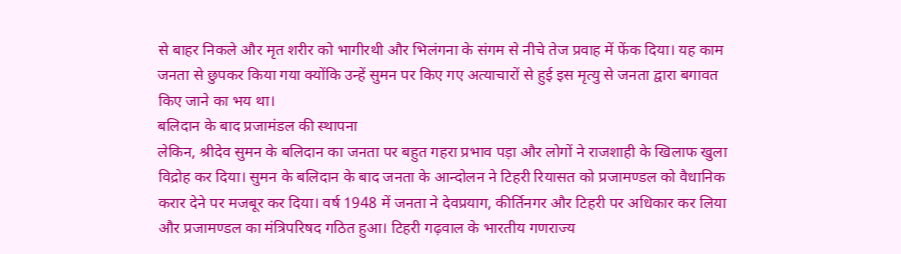से बाहर निकले और मृत शरीर को भागीरथी और भिलंगना के संगम से नीचे तेज प्रवाह में फेंक दिया। यह काम जनता से छुपकर किया गया क्योंकि उन्हें सुमन पर किए गए अत्याचारों से हुई इस मृत्यु से जनता द्वारा बगावत किए जाने का भय था।
बलिदान के बाद प्रजामंडल की स्थापना
लेकिन, श्रीदेव सुमन के बलिदान का जनता पर बहुत गहरा प्रभाव पड़ा और लोगों ने राजशाही के खिलाफ खुला विद्रोह कर दिया। सुमन के बलिदान के बाद जनता के आन्दोलन ने टिहरी रियासत को प्रजामण्डल को वैधानिक करार देने पर मजबूर कर दिया। वर्ष 1948 में जनता ने देवप्रयाग, कीर्तिनगर और टिहरी पर अधिकार कर लिया और प्रजामण्डल का मंत्रिपरिषद गठित हुआ। टिहरी गढ़वाल के भारतीय गणराज्य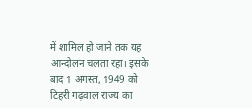में शामिल हो जाने तक यह आन्दोलन चलता रहा। इसके बाद 1 अगस्त, 1949 को टिहरी गढ़वाल राज्य का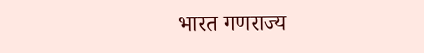भारत गणराज्य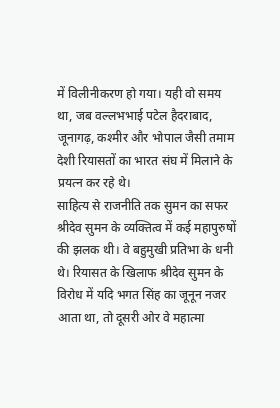में विलीनीकरण हो गया। यही वो समय था, जब वल्लभभाई पटेल हैदराबाद, जूनागढ़, कश्मीर और भोपाल जैसी तमाम देशी रियासतों का भारत संघ में मिलाने के प्रयत्न कर रहे थे।
साहित्य से राजनीति तक सुमन का सफर
श्रीदेव सुमन के व्यक्तित्व में कई महापुरुषों की झलक थी। वे बहुमुखी प्रतिभा के धनी थे। रियासत के खिलाफ श्रीदेव सुमन के विरोध में यदि भगत सिंह का जूनून नजर आता था, तो दूसरी ओर वे महात्मा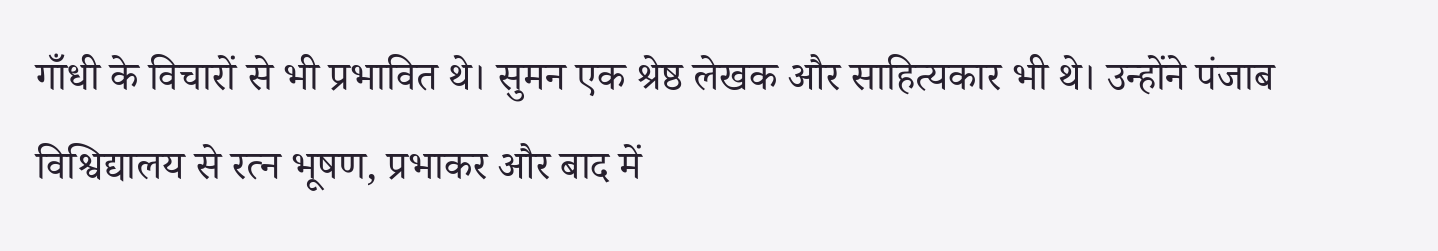गाँधी के विचारों से भी प्रभावित थे। सुमन एक श्रेष्ठ लेखक और साहित्यकार भी थे। उन्होंने पंजाब विश्विद्यालय से रत्न भूषण, प्रभाकर और बाद में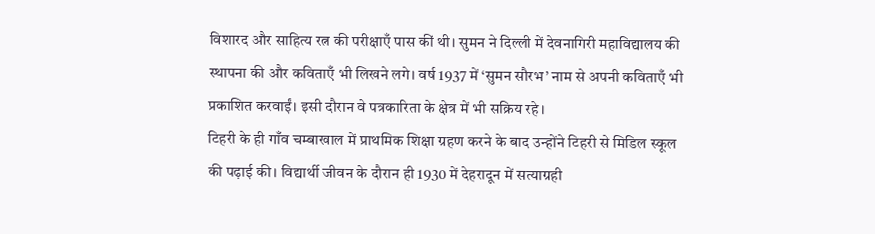विशारद और साहित्य रत्न की परीक्षाएँ पास कीं थी। सुमन ने दिल्ली में देवनागिरी महाविद्यालय की स्थापना की और कविताएँ भी लिखने लगे। वर्ष 1937 में ‘सुमन सौरभ’ नाम से अपनी कविताएँ भी प्रकाशित करवाईं। इसी दौरान वे पत्रकारिता के क्षेत्र में भी सक्रिय रहे।
टिहरी के ही गाँव चम्बाखाल में प्राथमिक शिक्षा ग्रहण करने के बाद उन्होंने टिहरी से मिडिल स्कूल की पढ़ाई की। विद्यार्थी जीवन के दौरान ही 1930 में देहरादून में सत्याग्रही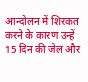आन्दोलन में शिरकत करने के कारण उन्हें 15 दिन की जेल और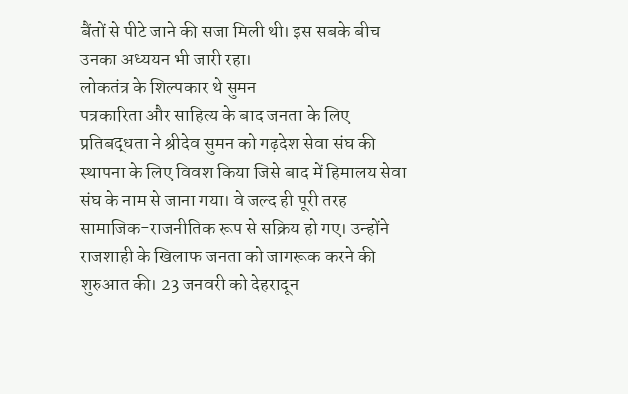बैंतों से पीटे जाने की सजा मिली थी। इस सबके बीच उनका अध्ययन भी जारी रहा।
लोकतंत्र के शिल्पकार थे सुमन
पत्रकारिता और साहित्य के बाद जनता के लिए प्रतिबद्धता ने श्रीदेव सुमन को गढ़देश सेवा संघ की स्थापना के लिए विवश किया जिसे बाद में हिमालय सेवा संघ के नाम से जाना गया। वे जल्द ही पूरी तरह सामाजिक-राजनीतिक रूप से सक्रिय हो गए। उन्होंने राजशाही के खिलाफ जनता को जागरूक करने की शुरुआत की। 23 जनवरी को देहरादून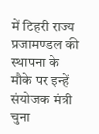में टिहरी राज्य प्रजामण्डल की स्थापना के मौके पर इन्हें संयोजक मंत्री चुना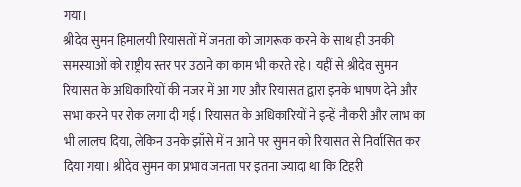गया।
श्रीदेव सुमन हिमालयी रियासतों में जनता को जागरूक करने के साथ ही उनकी समस्याओं को राष्ट्रीय स्तर पर उठाने का काम भी करते रहे। यहीं से श्रीदेव सुमन रियासत के अधिकारियों की नजर में आ गए और रियासत द्वारा इनके भाषण देने और सभा करने पर रोक लगा दी गई। रियासत के अधिकारियों ने इन्हें नौकरी और लाभ का भी लालच दिया, लेकिन उनके झाँसे में न आने पर सुमन को रियासत से निर्वासित कर दिया गया। श्रीदेव सुमन का प्रभाव जनता पर इतना ज्यादा था कि टिहरी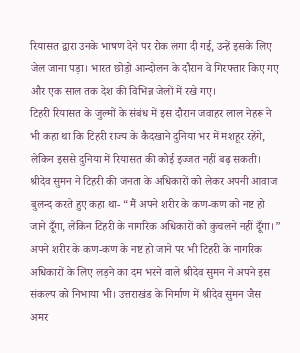रियासत द्वारा उनके भाषण देने पर रोक लगा दी गई, उन्हें इसके लिए जेल जाना पड़ा। भारत छोड़ो आन्दोलन के दौरान वे गिरफ्तार किए गए और एक साल तक देश की विभिन्न जेलों में रखे गए।
टिहरी रियासत के जुल्मों के संबंध में इस दौरान जवाहर लाल नेहरू ने भी कहा था कि टिहरी राज्य के कैदखाने दुनिया भर में मशहूर रहेंगे, लेकिन इससे दुनिया में रियासत की कोई इज्जत नहीं बढ़ सकती। श्रीदेव सुमन ने टिहरी की जनता के अधिकारों को लेकर अपनी आवाज बुलन्द करते हुए कहा था- “मैं अपने शरीर के कण-कण को नष्ट हो जाने दूँगा, लेकिन टिहरी के नागरिक अधिकारों को कुचलने नहीं दूँगा।”
अपने शरीर के कण-कण के नष्ट हो जाने पर भी टिहरी के नागरिक अधिकारों के लिए लड़ने का दम भरने वाले श्रीदेव सुमन ने अपने इस संकल्प को निभाया भी। उत्तराखंड के निर्माण में श्रीदेव सुमन जैस अमर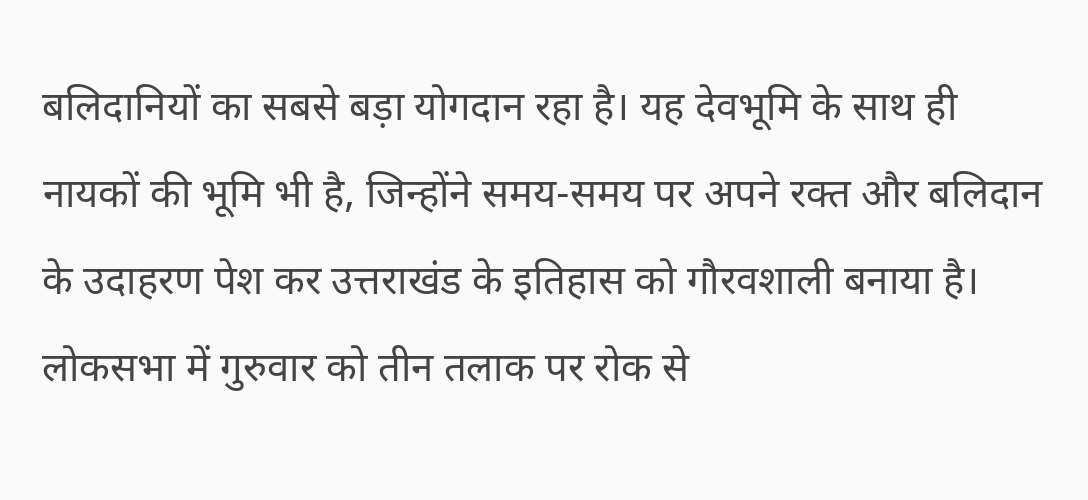बलिदानियों का सबसे बड़ा योगदान रहा है। यह देवभूमि के साथ ही नायकों की भूमि भी है, जिन्होंने समय-समय पर अपने रक्त और बलिदान के उदाहरण पेश कर उत्तराखंड के इतिहास को गौरवशाली बनाया है।
लोकसभा में गुरुवार को तीन तलाक पर रोक से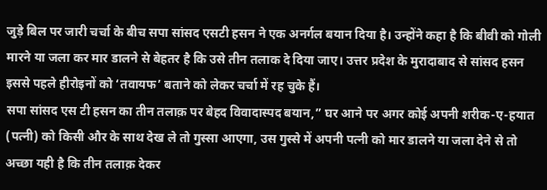जुड़े बिल पर जारी चर्चा के बीच सपा सांसद एसटी हसन ने एक अनर्गल बयान दिया है। उन्होंने कहा है कि बीवी को गोली मारने या जला कर मार डालने से बेहतर है कि उसे तीन तलाक दे दिया जाए। उत्तर प्रदेश के मुरादाबाद से सांसद हसन इससे पहले हीरोइनों को ‘तवायफ’ बताने को लेकर चर्चा में रह चुके हैं।
सपा सांसद एस टी हसन का तीन तलाक़ पर बेहद विवादास्पद बयान,” घर आने पर अगर कोई अपनी शरीक-ए-हयात (पत्नी) को किसी और के साथ देख ले तो गुस्सा आएगा, उस गुस्से में अपनी पत्नी को मार डालने या जला देने से तो अच्छा यही है कि तीन तलाक़ देकर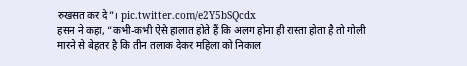रुखसत कर दे”। pic.twitter.com/e2Y5bSQcdx
हसन ने कहा, “कभी-कभी ऐसे हालात होते हैं कि अलग होना ही रास्ता होता है तो गोली मारने से बेहतर है कि तीन तलाक देकर महिला को निकाल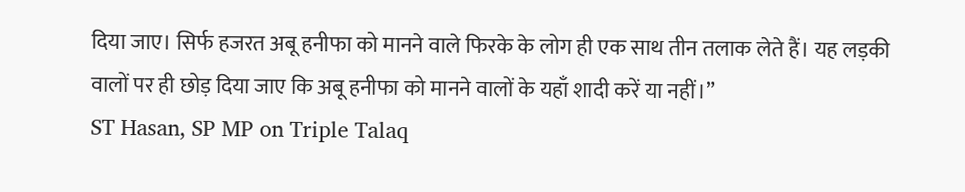दिया जाए। सिर्फ हजरत अबू हनीफा को मानने वाले फिरके के लोग ही एक साथ तीन तलाक लेते हैं। यह लड़की वालों पर ही छोड़ दिया जाए कि अबू हनीफा को मानने वालों के यहाँ शादी करें या नहीं।”
ST Hasan, SP MP on Triple Talaq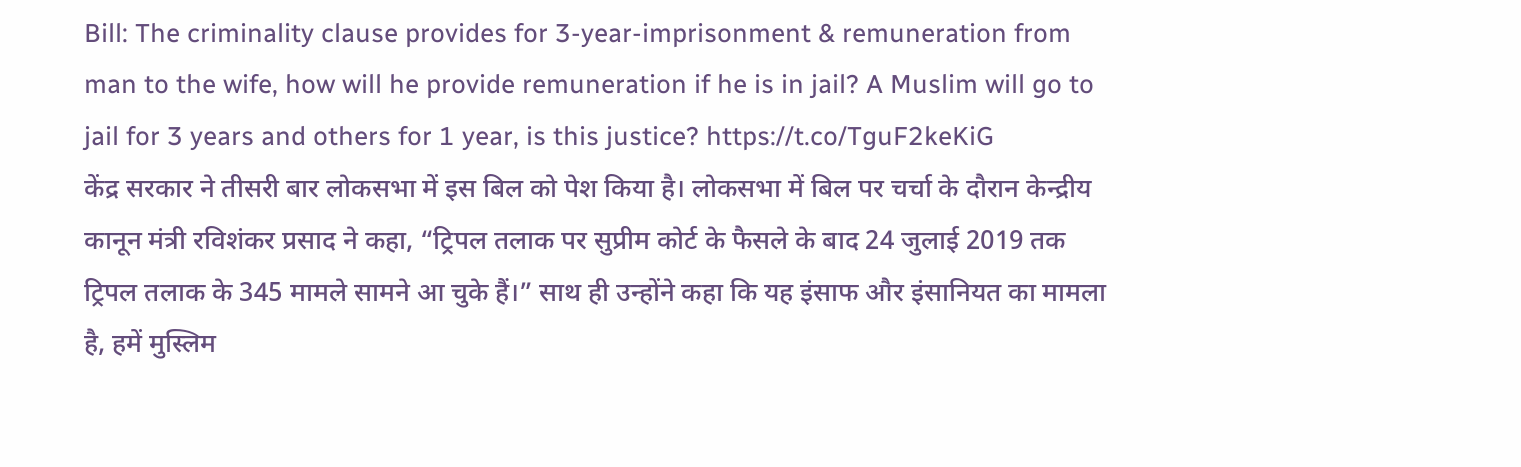Bill: The criminality clause provides for 3-year-imprisonment & remuneration from man to the wife, how will he provide remuneration if he is in jail? A Muslim will go to jail for 3 years and others for 1 year, is this justice? https://t.co/TguF2keKiG
केंद्र सरकार ने तीसरी बार लोकसभा में इस बिल को पेश किया है। लोकसभा में बिल पर चर्चा के दौरान केन्द्रीय कानून मंत्री रविशंकर प्रसाद ने कहा, “ट्रिपल तलाक पर सुप्रीम कोर्ट के फैसले के बाद 24 जुलाई 2019 तक ट्रिपल तलाक के 345 मामले सामने आ चुके हैं।” साथ ही उन्होंने कहा कि यह इंसाफ और इंसानियत का मामला है, हमें मुस्लिम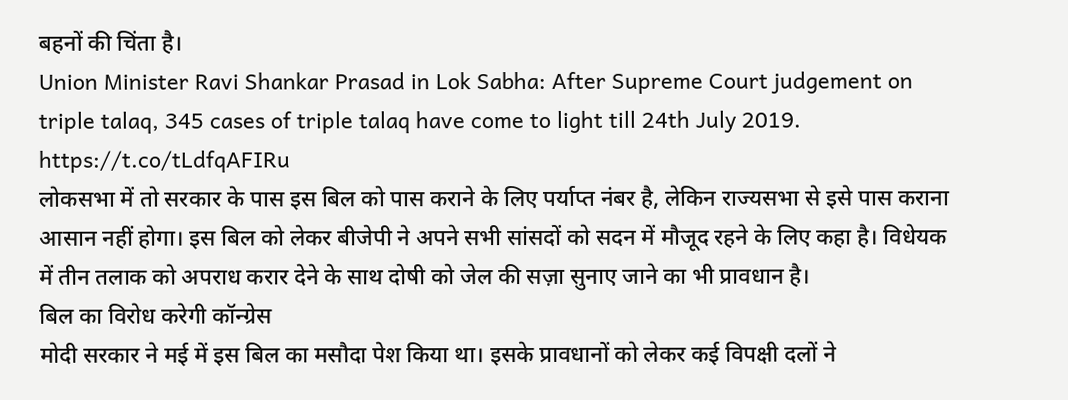बहनों की चिंता है।
Union Minister Ravi Shankar Prasad in Lok Sabha: After Supreme Court judgement on triple talaq, 345 cases of triple talaq have come to light till 24th July 2019. https://t.co/tLdfqAFIRu
लोकसभा में तो सरकार के पास इस बिल को पास कराने के लिए पर्याप्त नंबर है, लेकिन राज्यसभा से इसे पास कराना आसान नहीं होगा। इस बिल को लेकर बीजेपी ने अपने सभी सांसदों को सदन में मौजूद रहने के लिए कहा है। विधेयक में तीन तलाक को अपराध करार देने के साथ दोषी को जेल की सज़ा सुनाए जाने का भी प्रावधान है।
बिल का विरोध करेगी कॉन्ग्रेस
मोदी सरकार ने मई में इस बिल का मसौदा पेश किया था। इसके प्रावधानों को लेकर कई विपक्षी दलों ने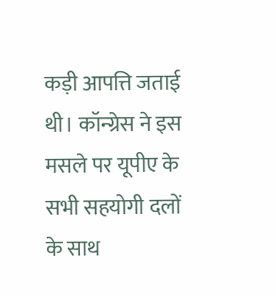कड़ी आपत्ति जताई थी। कॉन्ग्रेस ने इस मसले पर यूपीए के सभी सहयोगी दलों के साथ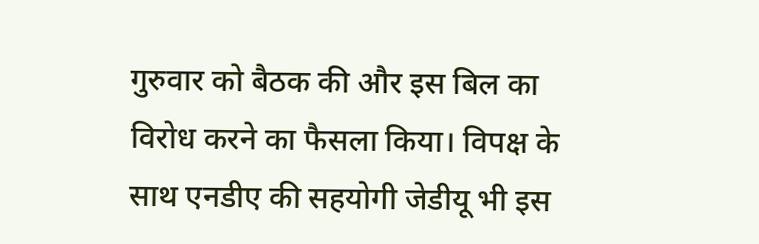गुरुवार को बैठक की और इस बिल का विरोध करने का फैसला किया। विपक्ष के साथ एनडीए की सहयोगी जेडीयू भी इस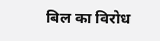बिल का विरोध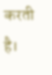करती है।